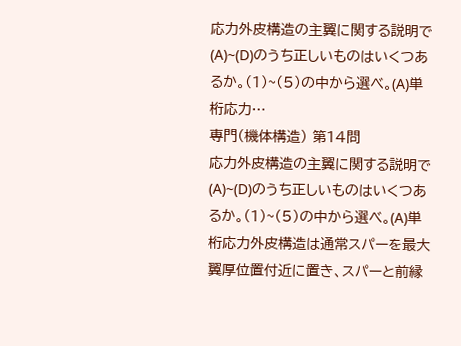応力外皮構造の主翼に関する説明で(A)~(D)のうち正しいものはいくつあるか。(1)~(5)の中から選べ。(A)単桁応力…
専門(機体構造) 第14問
応力外皮構造の主翼に関する説明で(A)~(D)のうち正しいものはいくつあるか。(1)~(5)の中から選べ。(A)単桁応力外皮構造は通常スパーを最大翼厚位置付近に置き、スパーと前縁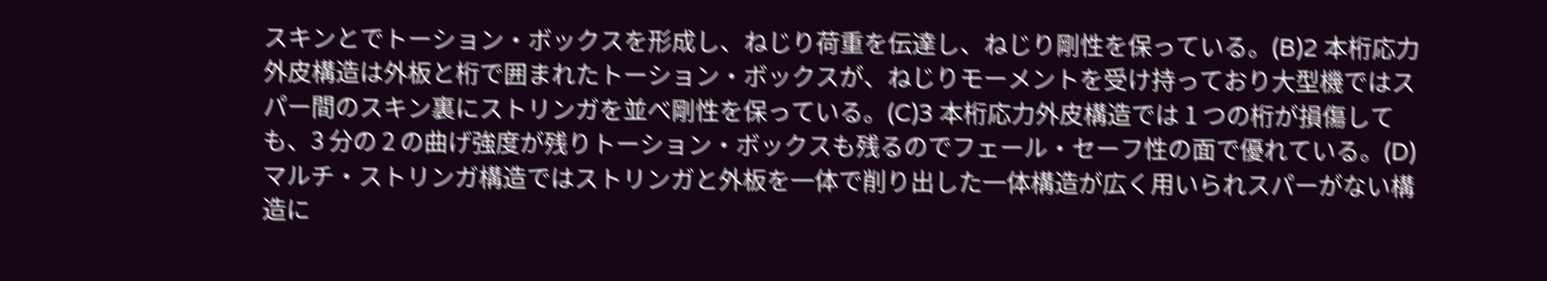スキンとでトーション・ボックスを形成し、ねじり荷重を伝達し、ねじり剛性を保っている。(B)2 本桁応力外皮構造は外板と桁で囲まれたトーション・ボックスが、ねじりモーメントを受け持っており大型機ではスパー間のスキン裏にストリンガを並べ剛性を保っている。(C)3 本桁応力外皮構造では 1 つの桁が損傷しても、3 分の 2 の曲げ強度が残りトーション・ボックスも残るのでフェール・セーフ性の面で優れている。(D)マルチ・ストリンガ構造ではストリンガと外板を一体で削り出した一体構造が広く用いられスパーがない構造に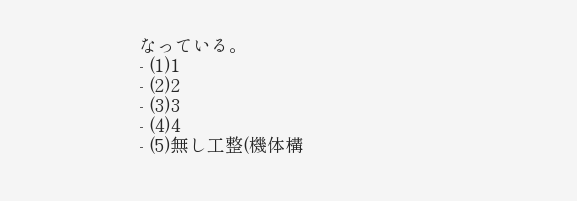なっている。
- (1)1
- (2)2
- (3)3
- (4)4
- (5)無し工整(機体構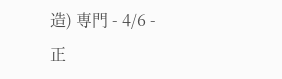造) 専門 - 4/6 -
正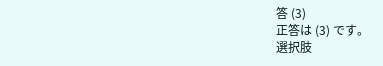答 (3)
正答は (3) です。
選択肢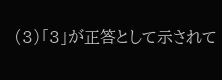(3)「3」が正答として示されて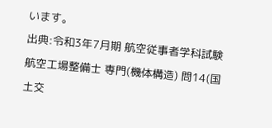います。
出典:令和3年7月期 航空従事者学科試験 航空工場整備士 専門(機体構造) 問14(国土交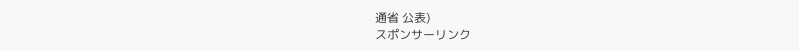通省 公表)
スポンサーリンク